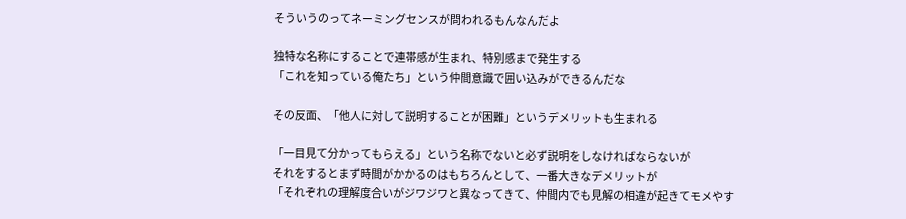そういうのってネーミングセンスが問われるもんなんだよ

独特な名称にすることで連帯感が生まれ、特別感まで発生する
「これを知っている俺たち」という仲間意識で囲い込みができるんだな

その反面、「他人に対して説明することが困難」というデメリットも生まれる

「一目見て分かってもらえる」という名称でないと必ず説明をしなければならないが
それをするとまず時間がかかるのはもちろんとして、一番大きなデメリットが
「それぞれの理解度合いがジワジワと異なってきて、仲間内でも見解の相違が起きてモメやす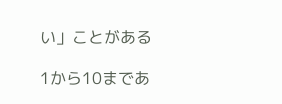い」ことがある

1から10まであ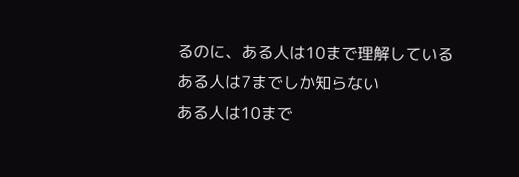るのに、ある人は10まで理解している
ある人は7までしか知らない
ある人は10まで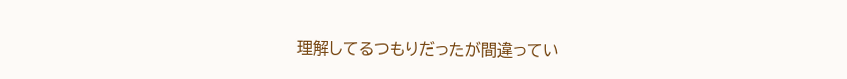理解してるつもりだったが間違ってい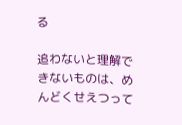る

追わないと理解できないものは、めんどくせえつって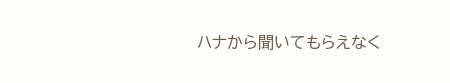ハナから聞いてもらえなく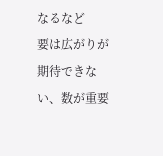なるなど
要は広がりが期待できない、数が重要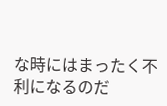な時にはまったく不利になるのだ